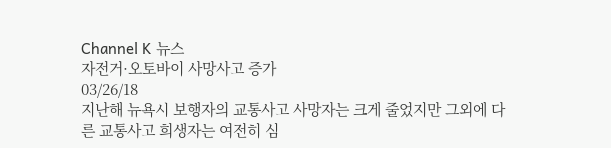Channel K 뉴스
자전거·오토바이 사망사고 증가
03/26/18
지난해 뉴욕시 보행자의 교통사고 사망자는 크게 줄었지만 그외에 다른 교통사고 희생자는 여전히 심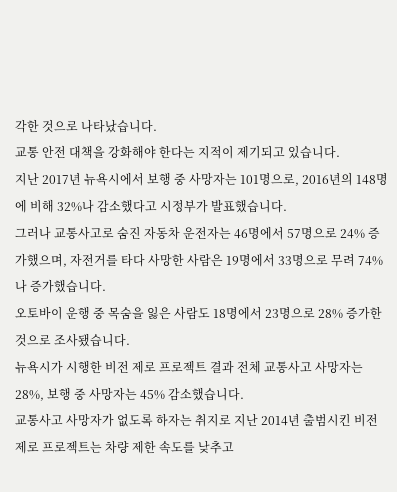각한 것으로 나타났습니다.
교통 안전 대책을 강화해야 한다는 지적이 제기되고 있습니다.
지난 2017년 뉴욕시에서 보행 중 사망자는 101명으로, 2016년의 148명에 비해 32%나 감소했다고 시정부가 발표했습니다.
그러나 교통사고로 숨진 자동차 운전자는 46명에서 57명으로 24% 증가했으며, 자전거를 타다 사망한 사람은 19명에서 33명으로 무려 74%나 증가했습니다.
오토바이 운행 중 목숨을 잃은 사람도 18명에서 23명으로 28% 증가한 것으로 조사됐습니다.
뉴욕시가 시행한 비전 제로 프로젝트 결과 전체 교통사고 사망자는 28%, 보행 중 사망자는 45% 감소했습니다.
교통사고 사망자가 없도록 하자는 취지로 지난 2014년 출범시킨 비전 제로 프로젝트는 차량 제한 속도를 낮추고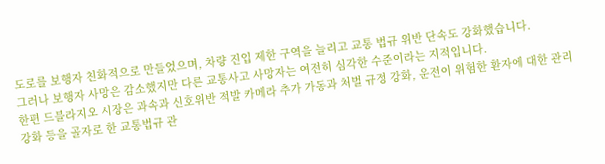도로를 보행자 친화적으로 만들었으며, 차량 진입 제한 구역을 늘리고 교통 법규 위반 단속도 강화했습니다.
그러나 보행자 사망은 감소했지만 다른 교통사고 사망자는 여전히 심각한 수준이라는 지적입니다.
한편 드블라지오 시장은 과속과 신호위반 적발 카메라 추가 가동과 처벌 규정 강화, 운전이 위험한 환자에 대한 관리 강화 등을 골자로 한 교통법규 관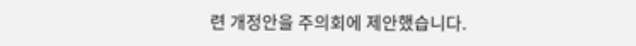련 개정안을 주의회에 제안했습니다.